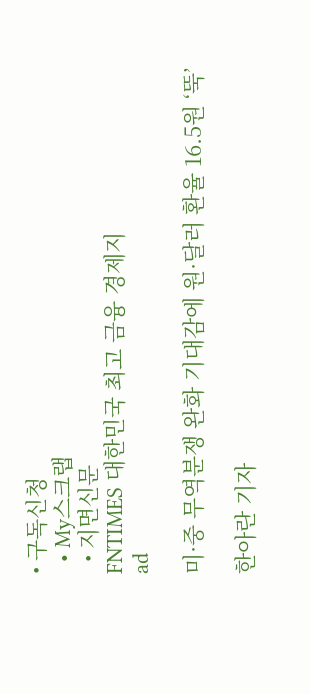• 구독신청
  • My스크랩
  • 지면신문
FNTIMES 대한민국 최고 금융 경제지
ad

미·중 무역분쟁 완화 기대감에 원·달러 환율 16.5원 ‘뚝’

한아란 기자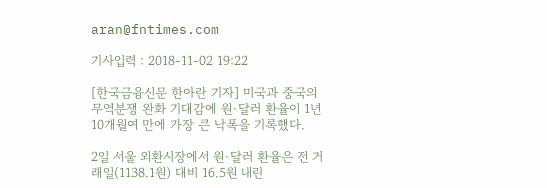aran@fntimes.com

기사입력 : 2018-11-02 19:22

[한국금융신문 한아란 기자] 미국과 중국의 무역분쟁 완화 기대감에 원·달러 환율이 1년 10개월여 만에 가장 큰 낙폭을 기록했다.

2일 서울 외환시장에서 원·달러 환율은 전 거래일(1138.1원) 대비 16.5원 내린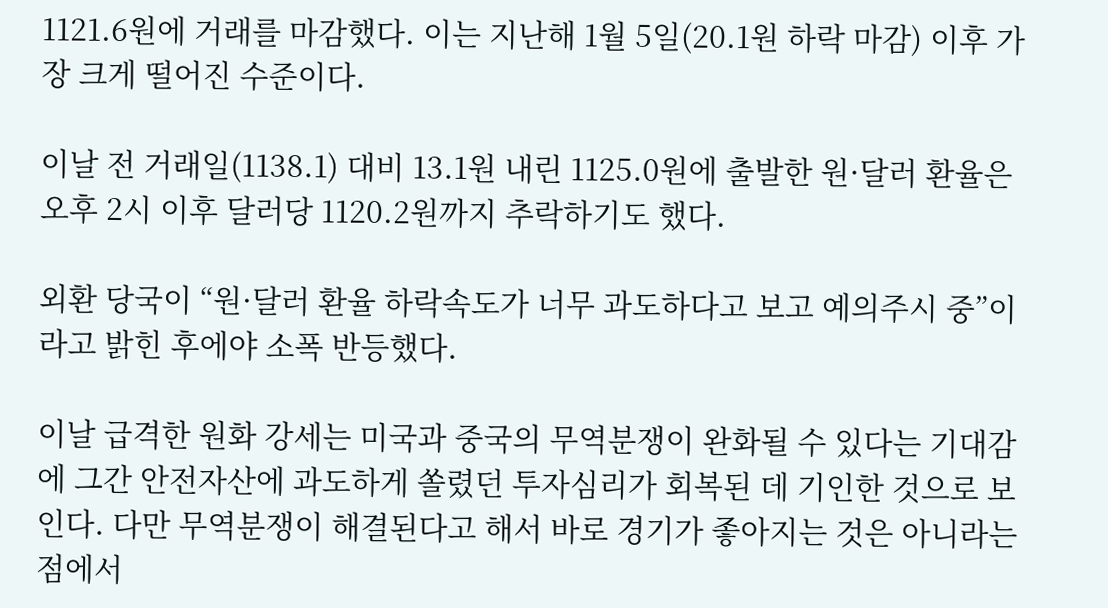1121.6원에 거래를 마감했다. 이는 지난해 1월 5일(20.1원 하락 마감) 이후 가장 크게 떨어진 수준이다.

이날 전 거래일(1138.1) 대비 13.1원 내린 1125.0원에 출발한 원·달러 환율은 오후 2시 이후 달러당 1120.2원까지 추락하기도 했다.

외환 당국이 “원·달러 환율 하락속도가 너무 과도하다고 보고 예의주시 중”이라고 밝힌 후에야 소폭 반등했다.

이날 급격한 원화 강세는 미국과 중국의 무역분쟁이 완화될 수 있다는 기대감에 그간 안전자산에 과도하게 쏠렸던 투자심리가 회복된 데 기인한 것으로 보인다. 다만 무역분쟁이 해결된다고 해서 바로 경기가 좋아지는 것은 아니라는 점에서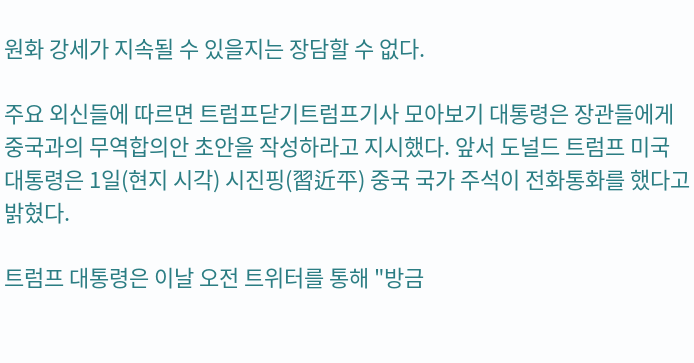원화 강세가 지속될 수 있을지는 장담할 수 없다.

주요 외신들에 따르면 트럼프닫기트럼프기사 모아보기 대통령은 장관들에게 중국과의 무역합의안 초안을 작성하라고 지시했다. 앞서 도널드 트럼프 미국 대통령은 1일(현지 시각) 시진핑(習近平) 중국 국가 주석이 전화통화를 했다고 밝혔다.

트럼프 대통령은 이날 오전 트위터를 통해 "방금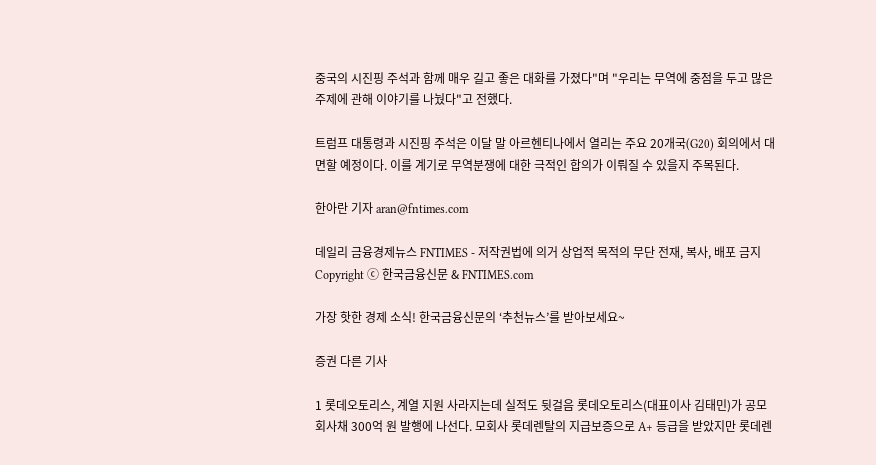중국의 시진핑 주석과 함께 매우 길고 좋은 대화를 가졌다"며 "우리는 무역에 중점을 두고 많은 주제에 관해 이야기를 나눴다"고 전했다.

트럼프 대통령과 시진핑 주석은 이달 말 아르헨티나에서 열리는 주요 20개국(G20) 회의에서 대면할 예정이다. 이를 계기로 무역분쟁에 대한 극적인 합의가 이뤄질 수 있을지 주목된다.

한아란 기자 aran@fntimes.com

데일리 금융경제뉴스 FNTIMES - 저작권법에 의거 상업적 목적의 무단 전재, 복사, 배포 금지
Copyright ⓒ 한국금융신문 & FNTIMES.com

가장 핫한 경제 소식! 한국금융신문의 ‘추천뉴스’를 받아보세요~

증권 다른 기사

1 롯데오토리스, 계열 지원 사라지는데 실적도 뒷걸음 롯데오토리스(대표이사 김태민)가 공모 회사채 300억 원 발행에 나선다. 모회사 롯데렌탈의 지급보증으로 A+ 등급을 받았지만 롯데렌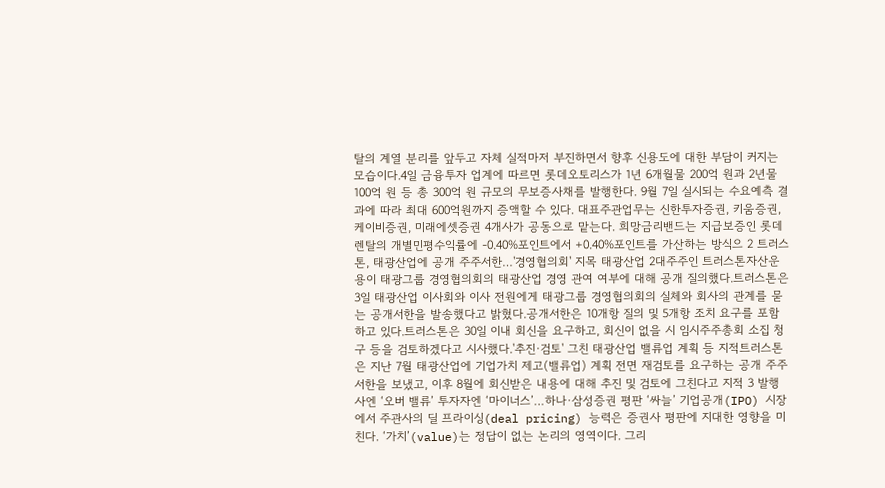탈의 계열 분리를 앞두고 자체 실적마저 부진하면서 향후 신용도에 대한 부담이 커지는 모습이다.4일 금융투자 업계에 따르면 롯데오토리스가 1년 6개월물 200억 원과 2년물 100억 원 등 총 300억 원 규모의 무보증사채를 발행한다. 9월 7일 실시되는 수요예측 결과에 따라 최대 600억원까지 증액할 수 있다. 대표주관업무는 신한투자증권, 키움증권, 케이비증권, 미래에셋증권 4개사가 공동으로 맡는다. 희망금리밴드는 지급보증인 롯데렌탈의 개별민평수익률에 -0.40%포인트에서 +0.40%포인트를 가산하는 방식으 2 트러스톤, 태광산업에 공개 주주서한…'경영협의회' 지목 태광산업 2대주주인 트러스톤자산운용이 태광그룹 경영협의회의 태광산업 경영 관여 여부에 대해 공개 질의했다.트러스톤은 3일 태광산업 이사회와 이사 전원에게 태광그룹 경영협의회의 실체와 회사의 관계를 묻는 공개서한을 발송했다고 밝혔다.공개서한은 10개항 질의 및 5개항 조치 요구를 포함하고 있다.트러스톤은 30일 이내 회신을 요구하고, 회신이 없을 시 임시주주총회 소집 청구 등을 검토하겠다고 시사했다.'추진·검토' 그친 태광산업 밸류업 계획 등 지적트러스톤은 지난 7월 태광산업에 기업가치 제고(밸류업) 계획 전면 재검토를 요구하는 공개 주주서한을 보냈고, 이후 8월에 회신받은 내용에 대해 추진 및 검토에 그친다고 지적 3 발행사엔 ‘오버 밸류’ 투자자엔 ‘마이너스’…하나·삼성증권 평판 ‘싸늘’ 기업공개(IPO) 시장에서 주관사의 딜 프라이싱(deal pricing) 능력은 증권사 평판에 지대한 영향을 미친다. ‘가치’(value)는 정답이 없는 논리의 영역이다. 그리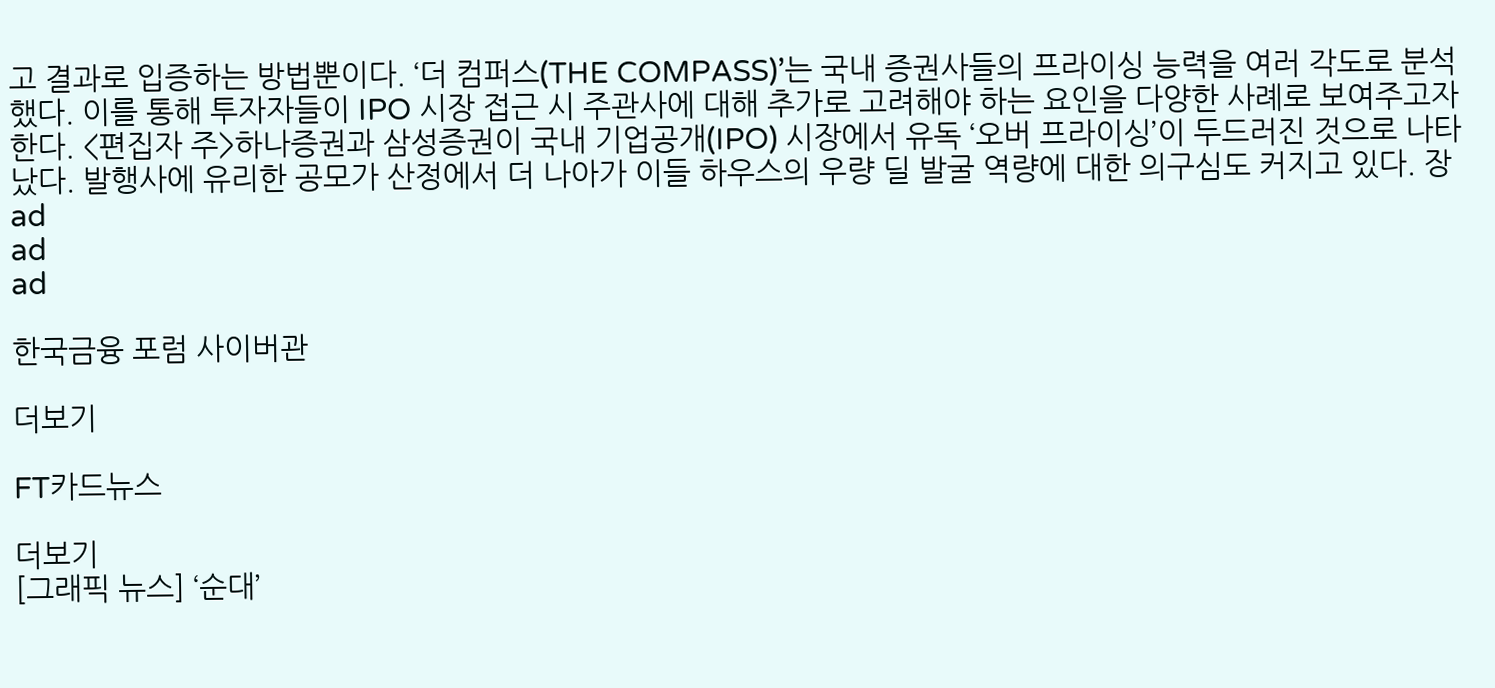고 결과로 입증하는 방법뿐이다. ‘더 컴퍼스(THE COMPASS)’는 국내 증권사들의 프라이싱 능력을 여러 각도로 분석했다. 이를 통해 투자자들이 IPO 시장 접근 시 주관사에 대해 추가로 고려해야 하는 요인을 다양한 사례로 보여주고자 한다. <편집자 주>하나증권과 삼성증권이 국내 기업공개(IPO) 시장에서 유독 ‘오버 프라이싱’이 두드러진 것으로 나타났다. 발행사에 유리한 공모가 산정에서 더 나아가 이들 하우스의 우량 딜 발굴 역량에 대한 의구심도 커지고 있다. 장
ad
ad
ad

한국금융 포럼 사이버관

더보기

FT카드뉴스

더보기
[그래픽 뉴스] ‘순대’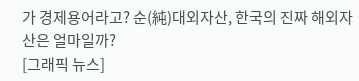가 경제용어라고? 순(純)대외자산, 한국의 진짜 해외자산은 얼마일까?
[그래픽 뉴스]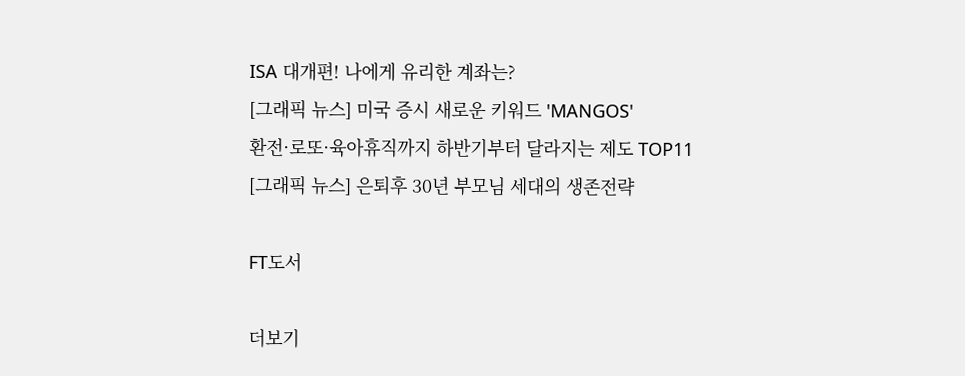ISA 대개편! 나에게 유리한 계좌는?
[그래픽 뉴스] 미국 증시 새로운 키워드 'MANGOS'
환전·로또·육아휴직까지 하반기부터 달라지는 제도 TOP11
[그래픽 뉴스] 은퇴후 30년 부모님 세대의 생존전략

FT도서

더보기